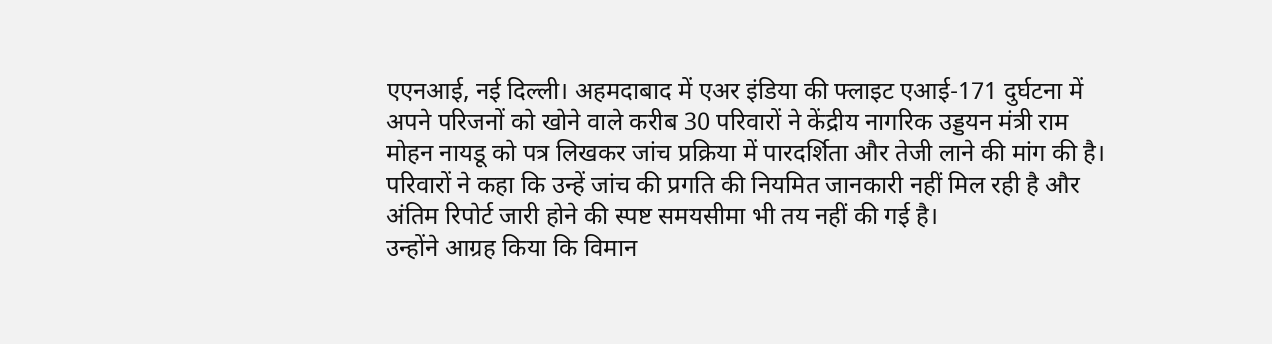एएनआई, नई दिल्ली। अहमदाबाद में एअर इंडिया की फ्लाइट एआई-171 दुर्घटना में अपने परिजनों को खोने वाले करीब 30 परिवारों ने केंद्रीय नागरिक उड्डयन मंत्री राम मोहन नायडू को पत्र लिखकर जांच प्रक्रिया में पारदर्शिता और तेजी लाने की मांग की है। परिवारों ने कहा कि उन्हें जांच की प्रगति की नियमित जानकारी नहीं मिल रही है और अंतिम रिपोर्ट जारी होने की स्पष्ट समयसीमा भी तय नहीं की गई है।
उन्होंने आग्रह किया कि विमान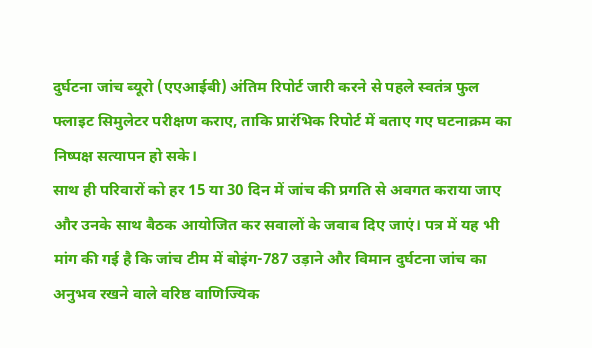दुर्घटना जांच ब्यूरो (एएआईबी) अंतिम रिपोर्ट जारी करने से पहले स्वतंत्र फुल फ्लाइट सिमुलेटर परीक्षण कराए, ताकि प्रारंभिक रिपोर्ट में बताए गए घटनाक्रम का निष्पक्ष सत्यापन हो सके।
साथ ही परिवारों को हर 15 या 30 दिन में जांच की प्रगति से अवगत कराया जाए और उनके साथ बैठक आयोजित कर सवालों के जवाब दिए जाएं। पत्र में यह भी मांग की गई है कि जांच टीम में बोइंग-787 उड़ाने और विमान दुर्घटना जांच का अनुभव रखने वाले वरिष्ठ वाणिज्यिक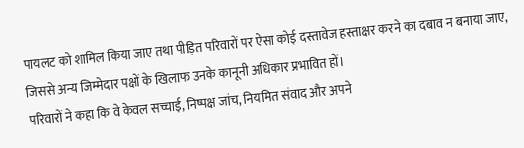पायलट को शामिल किया जाए तथा पीड़ित परिवारों पर ऐसा कोई दस्तावेज हस्ताक्षर करने का दबाव न बनाया जाए, जिससे अन्य जिम्मेदार पक्षों के खिलाफ उनके कानूनी अधिकार प्रभावित हों।
परिवारों ने कहा कि वे केवल सच्चाई, निष्पक्ष जांच, नियमित संवाद और अपने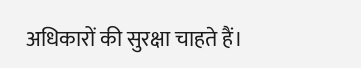अधिकारों की सुरक्षा चाहते हैं।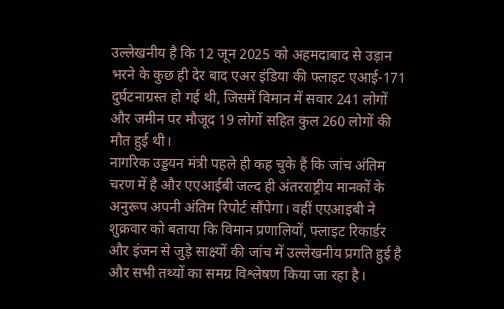उल्लेखनीय है कि 12 जून 2025 को अहमदाबाद से उड़ान भरने के कुछ ही देर बाद एअर इंडिया की फ्लाइट एआई-171 दुर्घटनाग्रस्त हो गई थी, जिसमें विमान में सवार 241 लोगों और जमीन पर मौजूद 19 लोगों सहित कुल 260 लोगों की मौत हुई थी।
नागरिक उड्डयन मंत्री पहले ही कह चुके हैं कि जांच अंतिम चरण में है और एएआईबी जल्द ही अंतरराष्ट्रीय मानकों के अनुरूप अपनी अंतिम रिपोर्ट सौंपेगा। वहीं एएआइबी ने शुक्रवार को बताया कि विमान प्रणालियों, फ्लाइट रिकार्डर और इंजन से जुड़े साक्ष्यों की जांच में उल्लेखनीय प्रगति हुई है और सभी तथ्यों का समग्र विश्लेषण किया जा रहा है।